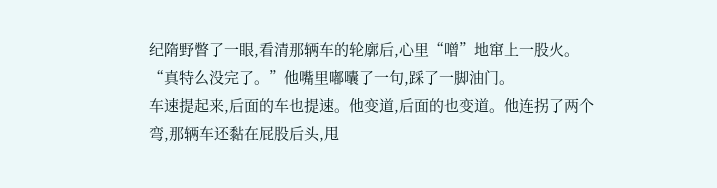纪隋野瞥了一眼,看清那辆车的轮廓后,心里“噌”地窜上一股火。
“真特么没完了。”他嘴里嘟囔了一句,踩了一脚油门。
车速提起来,后面的车也提速。他变道,后面的也变道。他连拐了两个弯,那辆车还黏在屁股后头,甩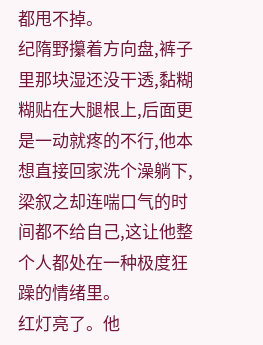都甩不掉。
纪隋野攥着方向盘,裤子里那块湿还没干透,黏糊糊贴在大腿根上,后面更是一动就疼的不行,他本想直接回家洗个澡躺下,梁叙之却连喘口气的时间都不给自己,这让他整个人都处在一种极度狂躁的情绪里。
红灯亮了。他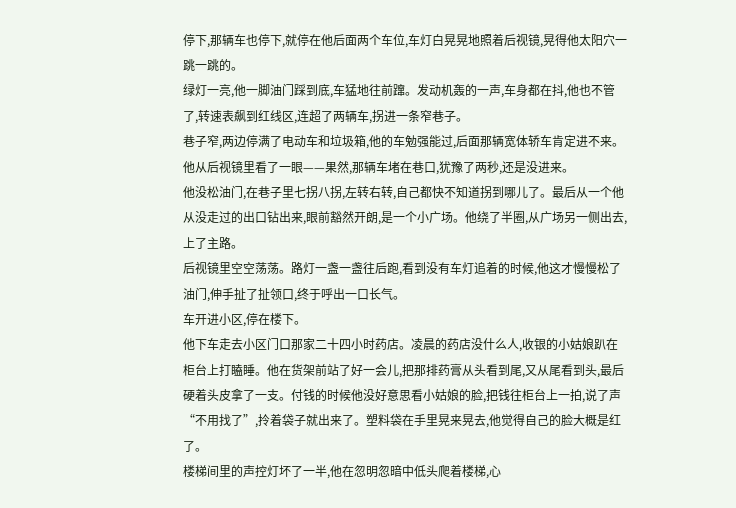停下,那辆车也停下,就停在他后面两个车位,车灯白晃晃地照着后视镜,晃得他太阳穴一跳一跳的。
绿灯一亮,他一脚油门踩到底,车猛地往前蹿。发动机轰的一声,车身都在抖,他也不管了,转速表飙到红线区,连超了两辆车,拐进一条窄巷子。
巷子窄,两边停满了电动车和垃圾箱,他的车勉强能过,后面那辆宽体轿车肯定进不来。他从后视镜里看了一眼——果然,那辆车堵在巷口,犹豫了两秒,还是没进来。
他没松油门,在巷子里七拐八拐,左转右转,自己都快不知道拐到哪儿了。最后从一个他从没走过的出口钻出来,眼前豁然开朗,是一个小广场。他绕了半圈,从广场另一侧出去,上了主路。
后视镜里空空荡荡。路灯一盏一盏往后跑,看到没有车灯追着的时候,他这才慢慢松了油门,伸手扯了扯领口,终于呼出一口长气。
车开进小区,停在楼下。
他下车走去小区门口那家二十四小时药店。凌晨的药店没什么人,收银的小姑娘趴在柜台上打瞌睡。他在货架前站了好一会儿,把那排药膏从头看到尾,又从尾看到头,最后硬着头皮拿了一支。付钱的时候他没好意思看小姑娘的脸,把钱往柜台上一拍,说了声“不用找了”,拎着袋子就出来了。塑料袋在手里晃来晃去,他觉得自己的脸大概是红了。
楼梯间里的声控灯坏了一半,他在忽明忽暗中低头爬着楼梯,心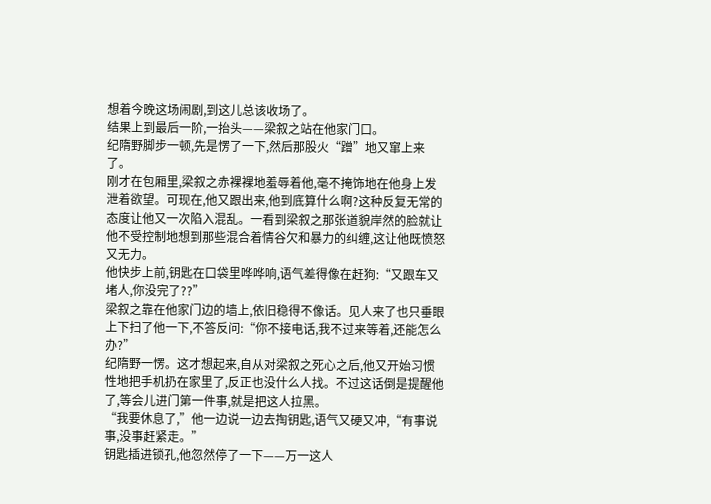想着今晚这场闹剧,到这儿总该收场了。
结果上到最后一阶,一抬头——梁叙之站在他家门口。
纪隋野脚步一顿,先是愣了一下,然后那股火“蹭”地又窜上来了。
刚才在包厢里,梁叙之赤裸裸地羞辱着他,毫不掩饰地在他身上发泄着欲望。可现在,他又跟出来,他到底算什么啊?这种反复无常的态度让他又一次陷入混乱。一看到梁叙之那张道貌岸然的脸就让他不受控制地想到那些混合着情谷欠和暴力的纠缠,这让他既愤怒又无力。
他快步上前,钥匙在口袋里哗哗响,语气差得像在赶狗:“又跟车又堵人,你没完了??”
梁叙之靠在他家门边的墙上,依旧稳得不像话。见人来了也只垂眼上下扫了他一下,不答反问:“你不接电话,我不过来等着,还能怎么办?”
纪隋野一愣。这才想起来,自从对梁叙之死心之后,他又开始习惯性地把手机扔在家里了,反正也没什么人找。不过这话倒是提醒他了,等会儿进门第一件事,就是把这人拉黑。
“我要休息了,”他一边说一边去掏钥匙,语气又硬又冲,“有事说事,没事赶紧走。”
钥匙插进锁孔,他忽然停了一下——万一这人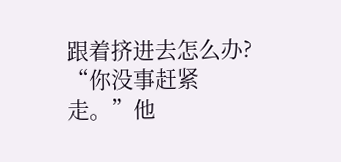跟着挤进去怎么办?
“你没事赶紧走。”他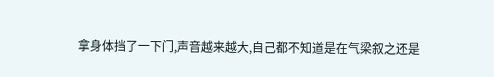拿身体挡了一下门,声音越来越大,自己都不知道是在气梁叙之还是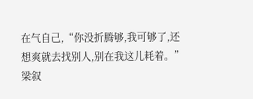在气自己,“你没折腾够,我可够了,还想爽就去找别人,别在我这儿耗着。”
梁叙